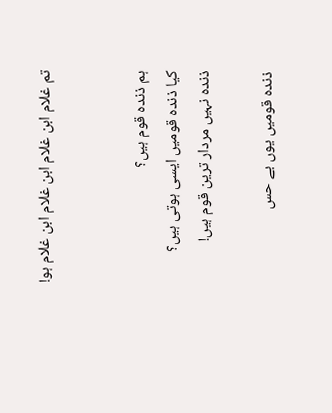تم غلام ابن غلام ابن غلام ابن غلام ہو!


ہم ذندہ قوم ہیں؟
کیا ذندہ قومیں ایسی ہوتی ہیں؟
ذندہ نہیں مردار ترین قوم ہیں!

ذندہ قومیں یوں بے حس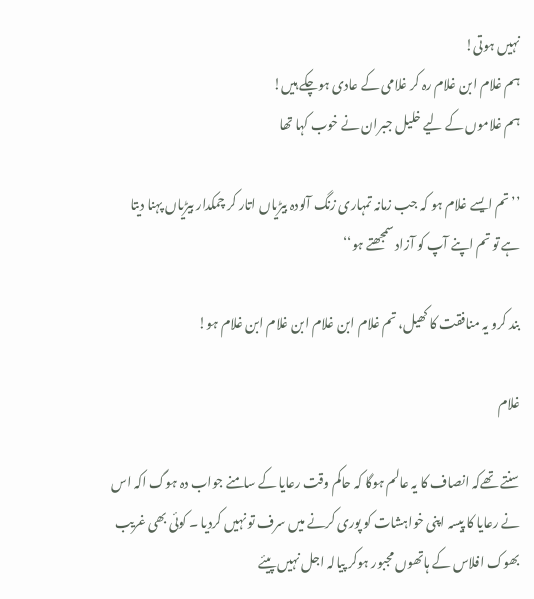نہیں ہوتی!
ہم غلام ابن غلام رہ کر غلامی کے عادی ہوچکے ہیں!
ہم غلاموں کے لیے خلیل جبران نے خوب کہا تھا

’’تم ایسے غلام ہو کہ جب زمانہ تمہاری زنگ آلودہ بیڑیاں اتار کر چمکدار بیڑیاں پہنا دیتا ہے تو تم اپنے آپ کو آزاد سمجھتے ہو‘‘

بند کرو یہ منافقت کا کھیل، تم غلام ابن غلام ابن غلام ابن غلام ہو!

غلام

سنتے تھےکہ انصاف کا یہ عالم ہوگا کہ حاکم وقت رعایا کے سامنے جواب دہ ہوگ اکہ اس نے رعایا کا پیسہ اپنی خواہشات کو پوری کرنے میں سرف تو نہیں کردیا ۔ کوئی بھی غریب بھوک افلاس کے ہاتھوں مجبور ہوکر پیالہ اجل نہیں پیئے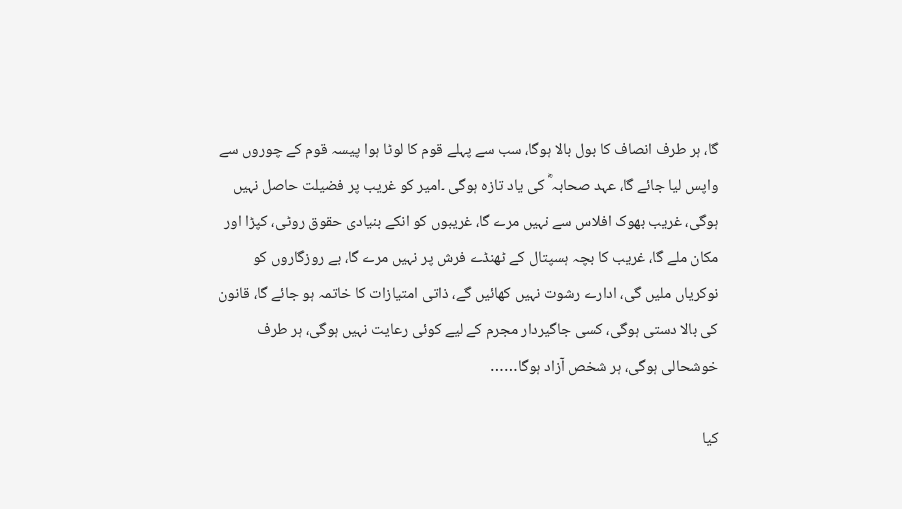گا، ہر طرف انصاف کا بول بالا ہوگا، سب سے پہلے قوم کا لوٹا ہوا پیسہ قوم کے چوروں سے واپس لیا جائے گا، عہد صحابہ ؓ کی یاد تازہ ہوگی ۔امیر کو غریب پر فضیلت حاصل نہیں ہوگی، غریب بھوک افلاس سے نہیں مرے گا، غریبوں کو انکے بنیادی حقوق روٹی، کپڑا اور مکان ملے گا، غریب کا بچہ ہسپتال کے ٹھنڈے فرش پر نہیں مرے گا، بے روزگاروں کو نوکریاں ملیں گی، ادارے رشوت نہیں کھائیں گے، ذاتی امتیازات کا خاتمہ ہو جائے گا، قانون کی بالا دستی ہوگی، کسی جاگیردار مجرم کے لیے کوئی رعایت نہیں ہوگی، ہر طرف خوشحالی ہوگی، ہر شخص آزاد ہوگا……

کیا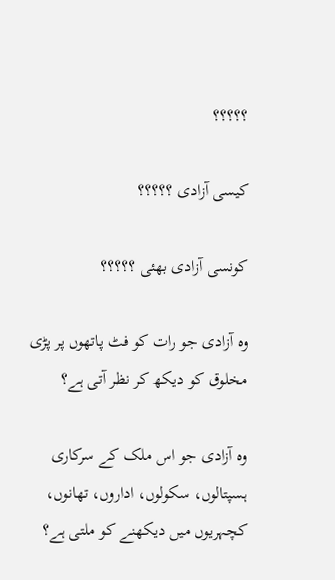؟؟؟؟؟

کیسی آزادی ؟؟؟؟؟

کونسی آزادی بھئی ؟؟؟؟؟

وہ آزادی جو رات کو فٹ پاتھوں پر پڑی مخلوق کو دیکھ کر نظر آتی ہے؟

وہ آزادی جو اس ملک کے سرکاری ہسپتالوں، سکولوں، اداروں، تھانوں، کچہریوں میں دیکھنے کو ملتی ہے؟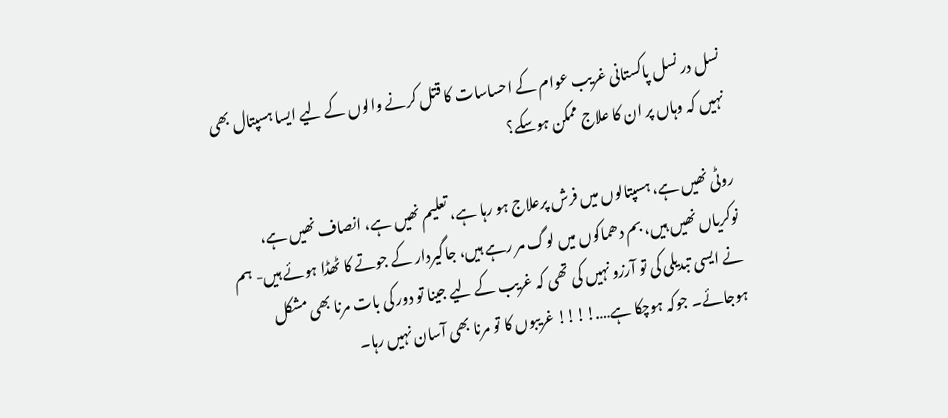نسل در نسل پاکستانی غریب عوام کے احساسات کا قتل کرنے والوں کے لیے ایسا ہسپتال بھی نہیں کہ وہاں پر ان کا علاج ممکن ہوسکے؟

روٹی نھیں ہے، ہسپتالوں میں فرش پرعلاج ہو رہا ہے، تعلیم نھیں ہے، انصاف نھیں ہے، نوکریاں نھیں ہیں، بم دھماکوں میں لوگ مر رہے ہیں، جاگیردار کے جوتے کا ٹھڈا ہوئے ہیں- ہم نے ایسی تبدیلی کی تو آرزو نہیں کی تھی کہ غریب کے لیے جینا تو دور کی بات مرنا بھی مشکل ہوجائے۔ جوکہ ہوچکا ہے….!!!! غریبوں کا تو مرنا بھی آسان نہیں رہا۔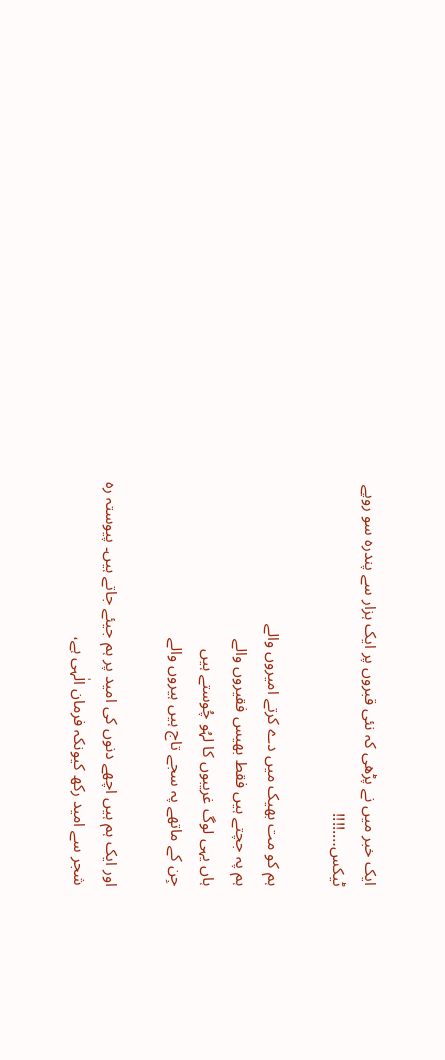ایک خبر میں نے پڑھی کہ نئی قبروں پر ایک ہزار سے پندرہ سو روپے ٹیکس….!!!!

ہم کو مت بھیک میں دے کرتے امیروں والے
ہم پہ جچتے ہیں فقط بھیس فقیروں والے
ہاں یہی لوگ غریبوں کا لہُو چُوستے ہیں
جِن کے ماتھے پہ سجے تاج ہیں ہیروں والے

اور ایک ہم ہیں اچھے دنوں کی امید پر ہم جیئے جاتے ہیں۔ پیوستہ رہ شجر سے امید رکھ کیونکہ فرمان الٰہی ہے،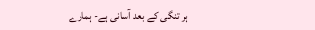ہر تنگی کے بعد آسانی ہے- ہمارے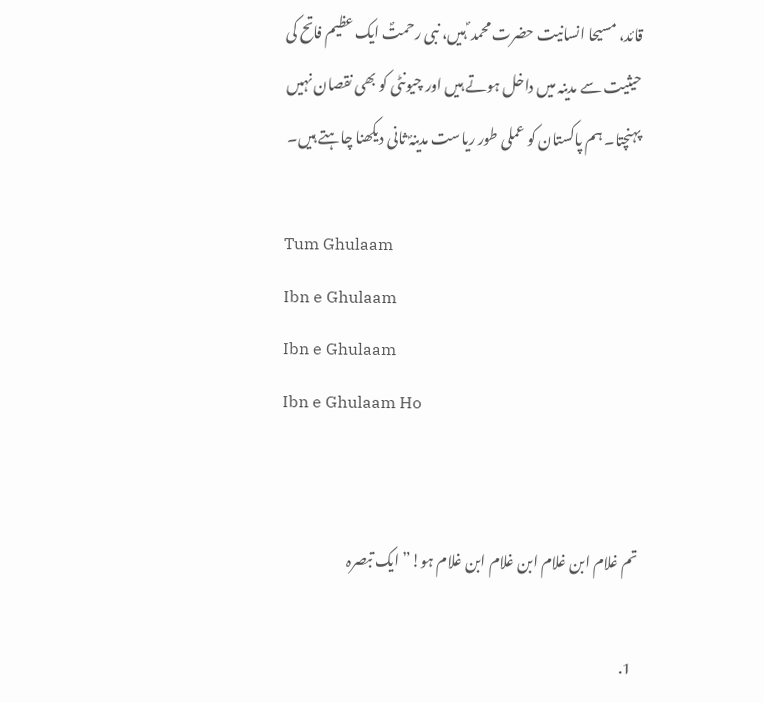قائد، مسیحا انسانیت حضرت محمد ؐ ہیں، نبی رحمتؐ ایک عظیم فاتح کی حیثیت سے مدینہ میں داخل ہوتے ہیں اور چیونٹی کو بھی نقصان نہیں پہنچتا۔ ہم پاکستان کو عملی طور ریاست مدینہؐ ثانی دیکھنا چاہتے ہیں۔

Tum Ghulaam
Ibn e Ghulaam
Ibn e Ghulaam
Ibn e Ghulaam Ho


تم غلام ابن غلام ابن غلام ابن غلام ہو!” ایک تبصرہ

  1.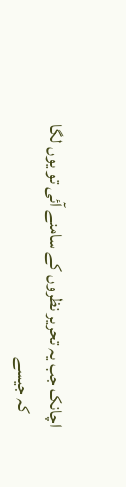اچانک جب یہ تحریر نظروں کے سامنے آئی تو یوں لگا
    کہ جیسے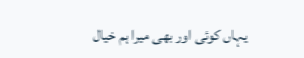یہاں کوئی اور بھی میرا ہم خیال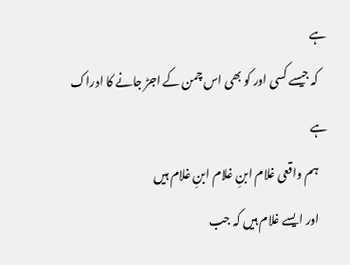ہے
    کہ جیسے کسی اور کو بھی اس چمن کے اجڑ جانے کا ادراک ہے
    ہم واقعی غلام ابنِ غلام ابنِ غلام ہیں
    اور ایسے غلام ہیں کہ جب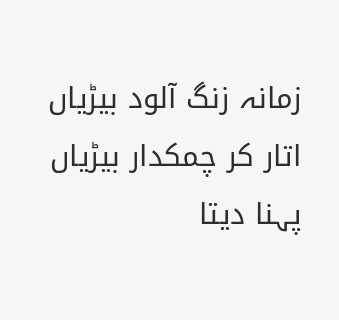زمانہ زنگ آلود بیڑیاں اتار کر چمکدار بیڑیاں پہنا دیتا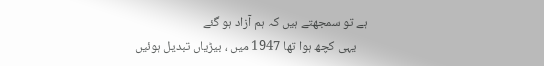ہے تو سمجھتے ہیں کہ ہم آزاد ہو گئے
    یہی کچھ ہوا تھا 1947 میں ، بیڑیاں تبدیل ہوئیں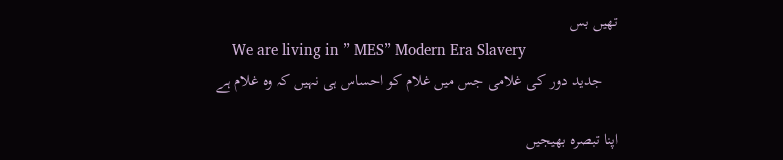تھیں بس
    We are living in ” MES” Modern Era Slavery
    جدید دور کی غلامی جس میں غلام کو احساس ہی نہیں کہ وہ غلام ہے

اپنا تبصرہ بھیجیں